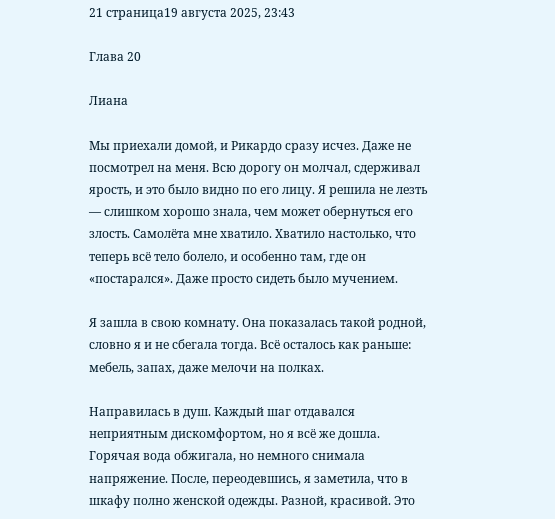21 страница19 августа 2025, 23:43

Глава 20

Лиана

Мы приехали домой, и Рикардо сразу исчез. Даже не посмотрел на меня. Всю дорогу он молчал, сдерживал ярость, и это было видно по его лицу. Я решила не лезть — слишком хорошо знала, чем может обернуться его злость. Самолёта мне хватило. Хватило настолько, что теперь всё тело болело, и особенно там, где он «постарался». Даже просто сидеть было мучением.

Я зашла в свою комнату. Она показалась такой родной, словно я и не сбегала тогда. Всё осталось как раньше: мебель, запах, даже мелочи на полках.

Направилась в душ. Каждый шаг отдавался неприятным дискомфортом, но я всё же дошла. Горячая вода обжигала, но немного снимала напряжение. После, переодевшись, я заметила, что в шкафу полно женской одежды. Разной, красивой. Это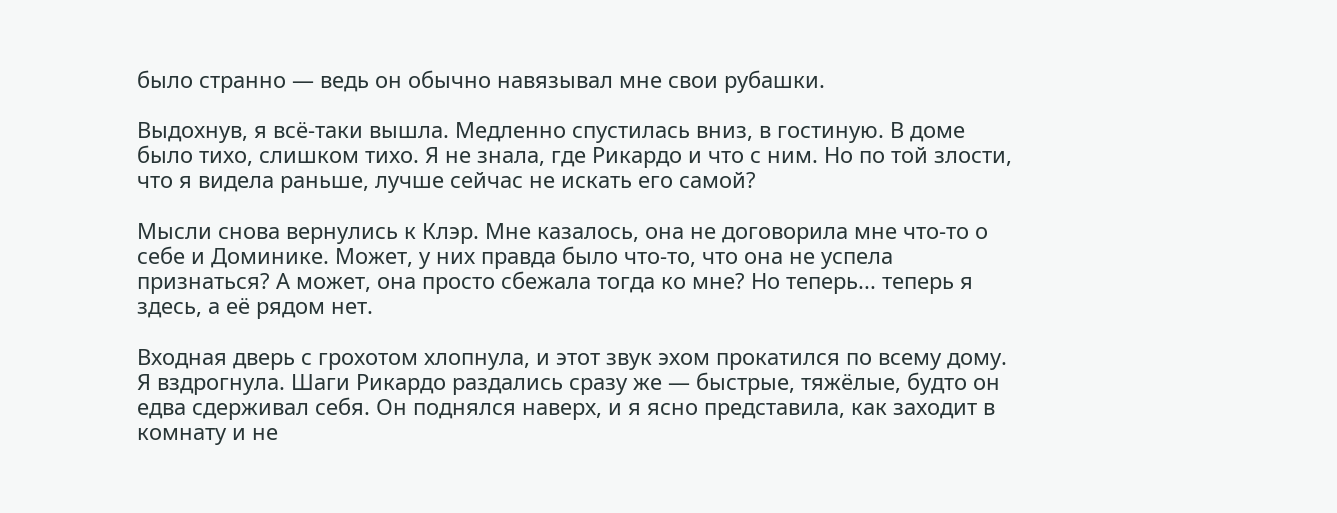было странно — ведь он обычно навязывал мне свои рубашки.

Выдохнув, я всё-таки вышла. Медленно спустилась вниз, в гостиную. В доме было тихо, слишком тихо. Я не знала, где Рикардо и что с ним. Но по той злости, что я видела раньше, лучше сейчас не искать его самой?

Мысли снова вернулись к Клэр. Мне казалось, она не договорила мне что-то о себе и Доминике. Может, у них правда было что-то, что она не успела признаться? А может, она просто сбежала тогда ко мне? Но теперь... теперь я здесь, а её рядом нет.

Входная дверь с грохотом хлопнула, и этот звук эхом прокатился по всему дому. Я вздрогнула. Шаги Рикардо раздались сразу же — быстрые, тяжёлые, будто он едва сдерживал себя. Он поднялся наверх, и я ясно представила, как заходит в комнату и не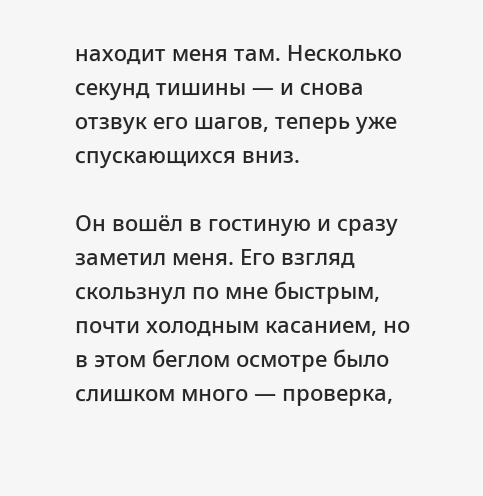находит меня там. Несколько секунд тишины — и снова отзвук его шагов, теперь уже спускающихся вниз.

Он вошёл в гостиную и сразу заметил меня. Его взгляд скользнул по мне быстрым, почти холодным касанием, но в этом беглом осмотре было слишком много — проверка,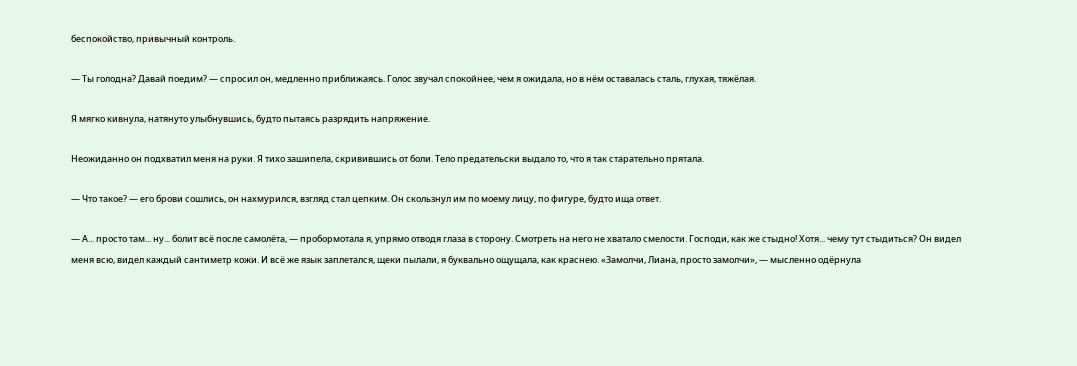беспокойство, привычный контроль.

— Ты голодна? Давай поедим? — спросил он, медленно приближаясь. Голос звучал спокойнее, чем я ожидала, но в нём оставалась сталь, глухая, тяжёлая.

Я мягко кивнула, натянуто улыбнувшись, будто пытаясь разрядить напряжение.

Неожиданно он подхватил меня на руки. Я тихо зашипела, скривившись от боли. Тело предательски выдало то, что я так старательно прятала.

— Что такое? — его брови сошлись, он нахмурился, взгляд стал цепким. Он скользнул им по моему лицу, по фигуре, будто ища ответ.

— А... просто там... ну... болит всё после самолёта, — пробормотала я, упрямо отводя глаза в сторону. Смотреть на него не хватало смелости. Господи, как же стыдно! Хотя... чему тут стыдиться? Он видел меня всю, видел каждый сантиметр кожи. И всё же язык заплетался, щеки пылали, я буквально ощущала, как краснею. «Замолчи, Лиана, просто замолчи», — мысленно одёрнула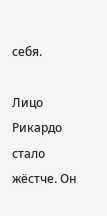себя.

Лицо Рикардо стало жёстче. Он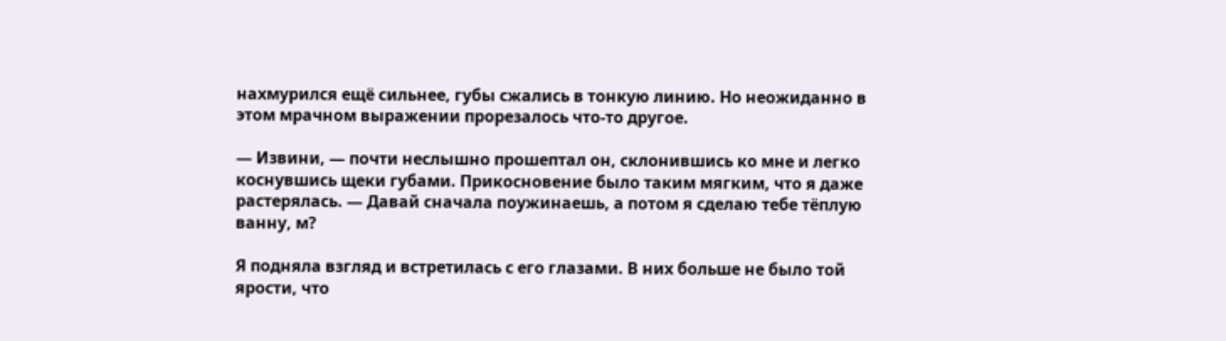нахмурился ещё сильнее, губы сжались в тонкую линию. Но неожиданно в этом мрачном выражении прорезалось что-то другое.

— Извини, — почти неслышно прошептал он, склонившись ко мне и легко коснувшись щеки губами. Прикосновение было таким мягким, что я даже растерялась. — Давай сначала поужинаешь, а потом я сделаю тебе тёплую ванну, м?

Я подняла взгляд и встретилась с его глазами. В них больше не было той ярости, что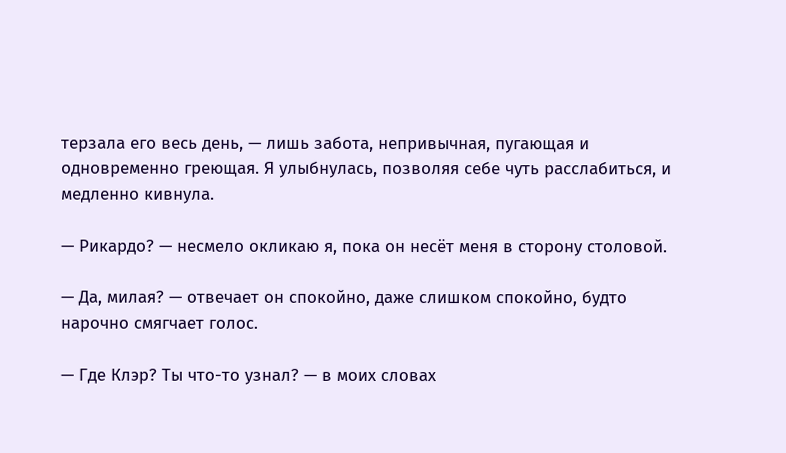терзала его весь день, — лишь забота, непривычная, пугающая и одновременно греющая. Я улыбнулась, позволяя себе чуть расслабиться, и медленно кивнула.

— Рикардо? — несмело окликаю я, пока он несёт меня в сторону столовой.

— Да, милая? — отвечает он спокойно, даже слишком спокойно, будто нарочно смягчает голос.

— Где Клэр? Ты что-то узнал? — в моих словах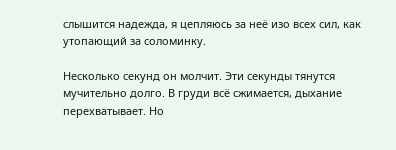слышится надежда, я цепляюсь за неё изо всех сил, как утопающий за соломинку.

Несколько секунд он молчит. Эти секунды тянутся мучительно долго. В груди всё сжимается, дыхание перехватывает. Но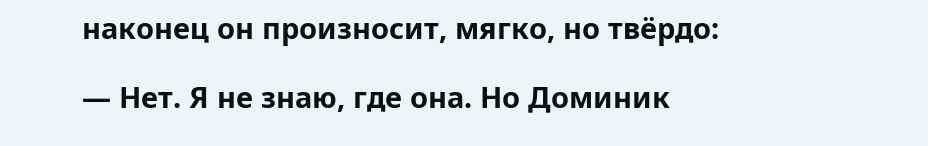наконец он произносит, мягко, но твёрдо:

— Нет. Я не знаю, где она. Но Доминик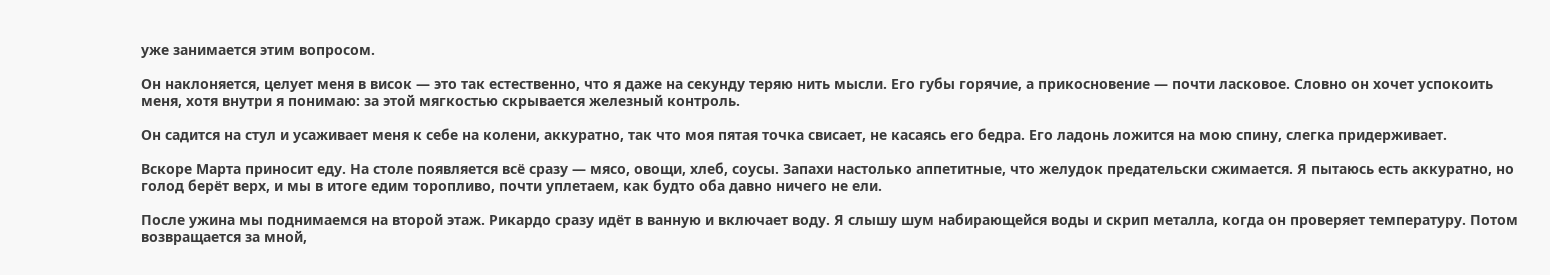уже занимается этим вопросом.

Он наклоняется, целует меня в висок — это так естественно, что я даже на секунду теряю нить мысли. Его губы горячие, а прикосновение — почти ласковое. Словно он хочет успокоить меня, хотя внутри я понимаю: за этой мягкостью скрывается железный контроль.

Он садится на стул и усаживает меня к себе на колени, аккуратно, так что моя пятая точка свисает, не касаясь его бедра. Его ладонь ложится на мою спину, слегка придерживает.

Вскоре Марта приносит еду. На столе появляется всё сразу — мясо, овощи, хлеб, соусы. Запахи настолько аппетитные, что желудок предательски сжимается. Я пытаюсь есть аккуратно, но голод берёт верх, и мы в итоге едим торопливо, почти уплетаем, как будто оба давно ничего не ели.

После ужина мы поднимаемся на второй этаж. Рикардо сразу идёт в ванную и включает воду. Я слышу шум набирающейся воды и скрип металла, когда он проверяет температуру. Потом возвращается за мной,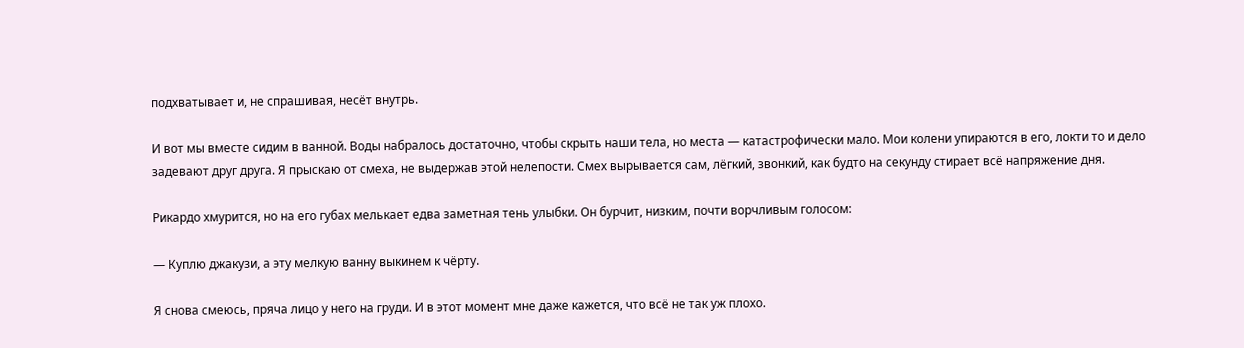подхватывает и, не спрашивая, несёт внутрь.

И вот мы вместе сидим в ванной. Воды набралось достаточно, чтобы скрыть наши тела, но места — катастрофически мало. Мои колени упираются в его, локти то и дело задевают друг друга. Я прыскаю от смеха, не выдержав этой нелепости. Смех вырывается сам, лёгкий, звонкий, как будто на секунду стирает всё напряжение дня.

Рикардо хмурится, но на его губах мелькает едва заметная тень улыбки. Он бурчит, низким, почти ворчливым голосом:

— Куплю джакузи, а эту мелкую ванну выкинем к чёрту.

Я снова смеюсь, пряча лицо у него на груди. И в этот момент мне даже кажется, что всё не так уж плохо.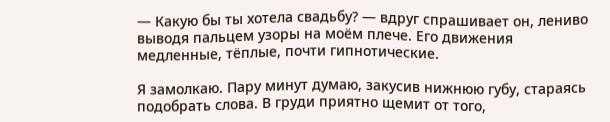— Какую бы ты хотела свадьбу? — вдруг спрашивает он, лениво выводя пальцем узоры на моём плече. Его движения медленные, тёплые, почти гипнотические.

Я замолкаю. Пару минут думаю, закусив нижнюю губу, стараясь подобрать слова. В груди приятно щемит от того,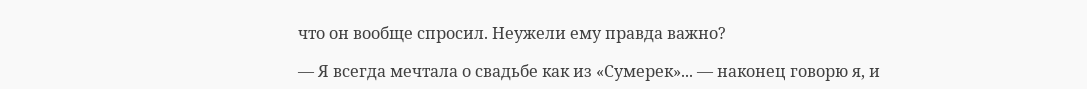что он вообще спросил. Неужели ему правда важно?

— Я всегда мечтала о свадьбе как из «Сумерек»... — наконец говорю я, и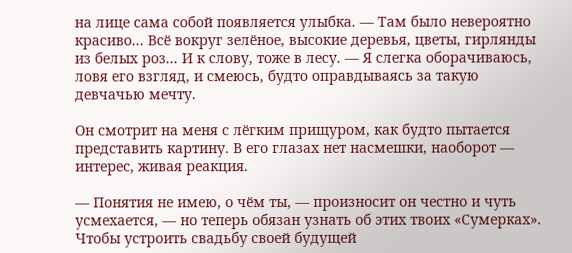на лице сама собой появляется улыбка. — Там было невероятно красиво... Всё вокруг зелёное, высокие деревья, цветы, гирлянды из белых роз... И к слову, тоже в лесу. — Я слегка оборачиваюсь, ловя его взгляд, и смеюсь, будто оправдываясь за такую девчачью мечту.

Он смотрит на меня с лёгким прищуром, как будто пытается представить картину. В его глазах нет насмешки, наоборот — интерес, живая реакция.

— Понятия не имею, о чём ты, — произносит он честно и чуть усмехается, — но теперь обязан узнать об этих твоих «Сумерках». Чтобы устроить свадьбу своей будущей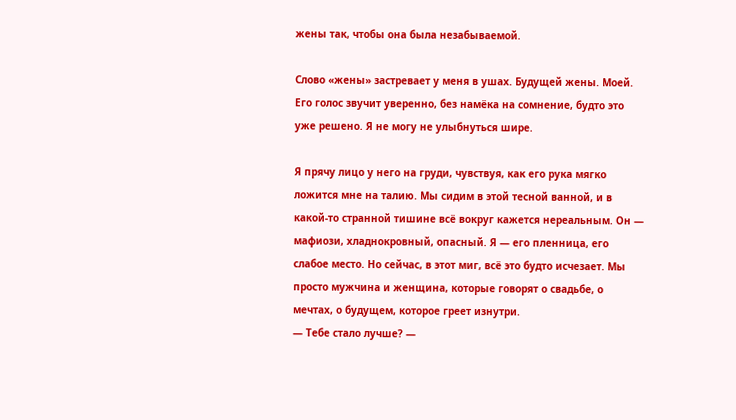жены так, чтобы она была незабываемой.

Слово «жены» застревает у меня в ушах. Будущей жены. Моей. Его голос звучит уверенно, без намёка на сомнение, будто это уже решено. Я не могу не улыбнуться шире.

Я прячу лицо у него на груди, чувствуя, как его рука мягко ложится мне на талию. Мы сидим в этой тесной ванной, и в какой-то странной тишине всё вокруг кажется нереальным. Он — мафиози, хладнокровный, опасный. Я — его пленница, его слабое место. Но сейчас, в этот миг, всё это будто исчезает. Мы просто мужчина и женщина, которые говорят о свадьбе, о мечтах, о будущем, которое греет изнутри.
— Тебе стало лучше? —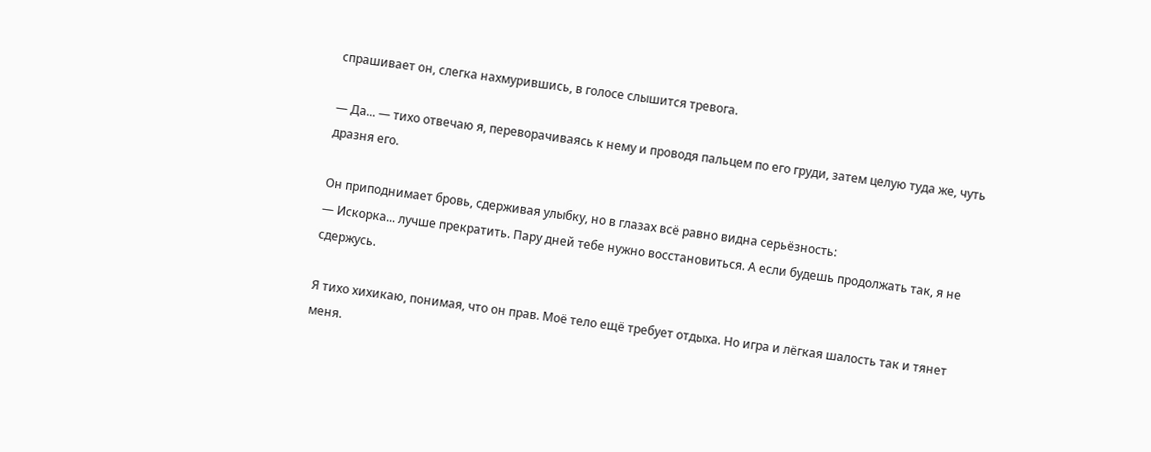спрашивает он, слегка нахмурившись, в голосе слышится тревога.

— Да... — тихо отвечаю я, переворачиваясь к нему и проводя пальцем по его груди, затем целую туда же, чуть дразня его.

Он приподнимает бровь, сдерживая улыбку, но в глазах всё равно видна серьёзность:
— Искорка... лучше прекратить. Пару дней тебе нужно восстановиться. А если будешь продолжать так, я не сдержусь.

Я тихо хихикаю, понимая, что он прав. Моё тело ещё требует отдыха. Но игра и лёгкая шалость так и тянет меня.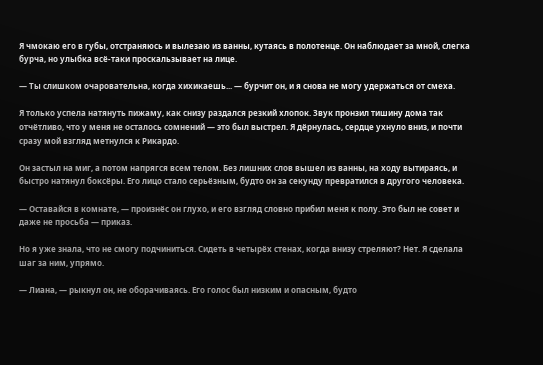Я чмокаю его в губы, отстраняюсь и вылезаю из ванны, кутаясь в полотенце. Он наблюдает за мной, слегка бурча, но улыбка всё-таки проскальзывает на лице.

— Ты слишком очаровательна, когда хихикаешь... — бурчит он, и я снова не могу удержаться от смеха.

Я только успела натянуть пижаму, как снизу раздался резкий хлопок. Звук пронзил тишину дома так отчётливо, что у меня не осталось сомнений — это был выстрел. Я дёрнулась, сердце ухнуло вниз, и почти сразу мой взгляд метнулся к Рикардо.

Он застыл на миг, а потом напрягся всем телом. Без лишних слов вышел из ванны, на ходу вытираясь, и быстро натянул боксёры. Его лицо стало серьёзным, будто он за секунду превратился в другого человека.

— Оставайся в комнате, — произнёс он глухо, и его взгляд словно прибил меня к полу. Это был не совет и даже не просьба — приказ.

Но я уже знала, что не смогу подчиниться. Сидеть в четырёх стенах, когда внизу стреляют? Нет. Я сделала шаг за ним, упрямо.

— Лиана, — рыкнул он, не оборачиваясь. Его голос был низким и опасным, будто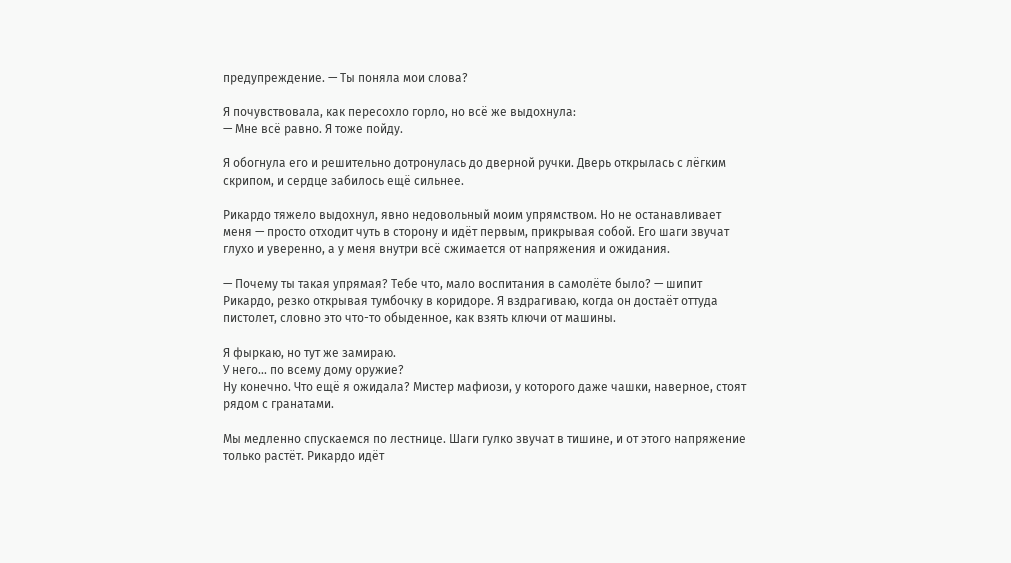предупреждение. — Ты поняла мои слова?

Я почувствовала, как пересохло горло, но всё же выдохнула:
— Мне всё равно. Я тоже пойду.

Я обогнула его и решительно дотронулась до дверной ручки. Дверь открылась с лёгким скрипом, и сердце забилось ещё сильнее.

Рикардо тяжело выдохнул, явно недовольный моим упрямством. Но не останавливает меня — просто отходит чуть в сторону и идёт первым, прикрывая собой. Его шаги звучат глухо и уверенно, а у меня внутри всё сжимается от напряжения и ожидания.

— Почему ты такая упрямая? Тебе что, мало воспитания в самолёте было? — шипит Рикардо, резко открывая тумбочку в коридоре. Я вздрагиваю, когда он достаёт оттуда пистолет, словно это что-то обыденное, как взять ключи от машины.

Я фыркаю, но тут же замираю.
У него... по всему дому оружие?
Ну конечно. Что ещё я ожидала? Мистер мафиози, у которого даже чашки, наверное, стоят рядом с гранатами.

Мы медленно спускаемся по лестнице. Шаги гулко звучат в тишине, и от этого напряжение только растёт. Рикардо идёт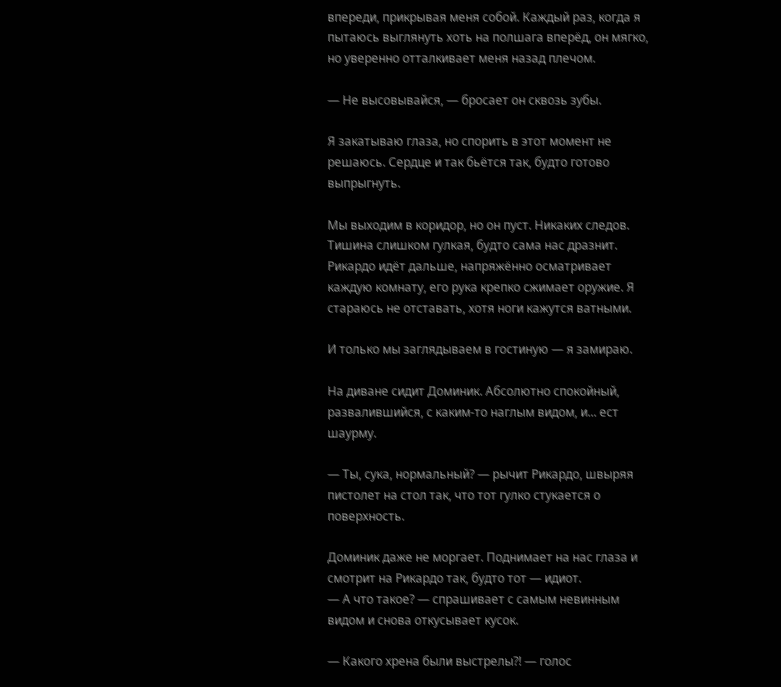впереди, прикрывая меня собой. Каждый раз, когда я пытаюсь выглянуть хоть на полшага вперёд, он мягко, но уверенно отталкивает меня назад плечом.

— Не высовывайся, — бросает он сквозь зубы.

Я закатываю глаза, но спорить в этот момент не решаюсь. Сердце и так бьётся так, будто готово выпрыгнуть.

Мы выходим в коридор, но он пуст. Никаких следов. Тишина слишком гулкая, будто сама нас дразнит. Рикардо идёт дальше, напряжённо осматривает каждую комнату, его рука крепко сжимает оружие. Я стараюсь не отставать, хотя ноги кажутся ватными.

И только мы заглядываем в гостиную — я замираю.

На диване сидит Доминик. Абсолютно спокойный, развалившийся, с каким-то наглым видом, и... ест шаурму.

— Ты, сука, нормальный? — рычит Рикардо, швыряя пистолет на стол так, что тот гулко стукается о поверхность.

Доминик даже не моргает. Поднимает на нас глаза и смотрит на Рикардо так, будто тот — идиот.
— А что такое? — спрашивает с самым невинным видом и снова откусывает кусок.

— Какого хрена были выстрелы?! — голос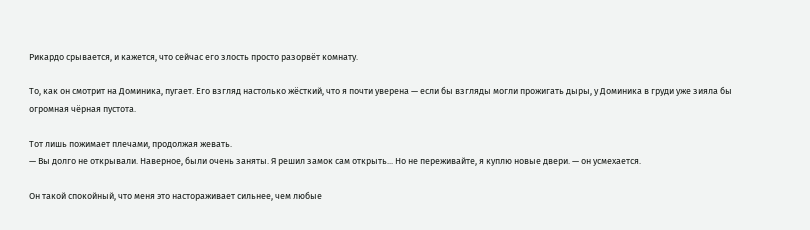Рикардо срывается, и кажется, что сейчас его злость просто разорвёт комнату.

То, как он смотрит на Доминика, пугает. Его взгляд настолько жёсткий, что я почти уверена — если бы взгляды могли прожигать дыры, у Доминика в груди уже зияла бы огромная чёрная пустота.

Тот лишь пожимает плечами, продолжая жевать.
— Вы долго не открывали. Наверное, были очень заняты. Я решил замок сам открыть... Но не переживайте, я куплю новые двери. — он усмехается.

Он такой спокойный, что меня это настораживает сильнее, чем любые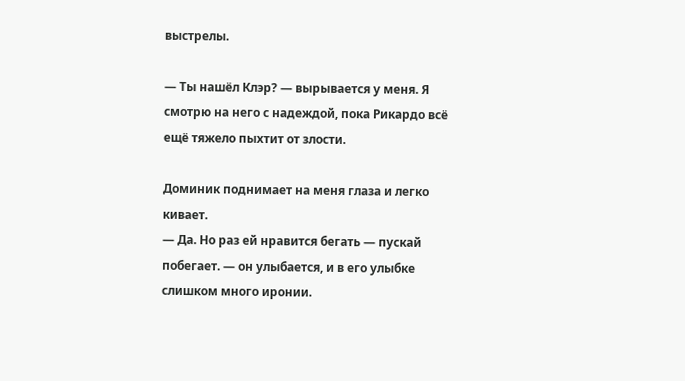выстрелы.

— Ты нашёл Клэр? — вырывается у меня. Я смотрю на него с надеждой, пока Рикардо всё ещё тяжело пыхтит от злости.

Доминик поднимает на меня глаза и легко кивает.
— Да. Но раз ей нравится бегать — пускай побегает. — он улыбается, и в его улыбке слишком много иронии.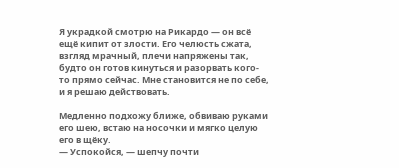Я украдкой смотрю на Рикардо — он всё ещё кипит от злости. Его челюсть сжата, взгляд мрачный, плечи напряжены так, будто он готов кинуться и разорвать кого-то прямо сейчас. Мне становится не по себе, и я решаю действовать.

Медленно подхожу ближе, обвиваю руками его шею, встаю на носочки и мягко целую его в щёку.
— Успокойся, — шепчу почти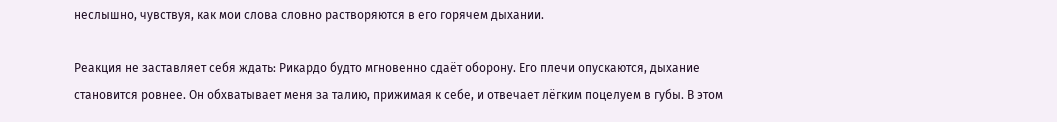неслышно, чувствуя, как мои слова словно растворяются в его горячем дыхании.

Реакция не заставляет себя ждать: Рикардо будто мгновенно сдаёт оборону. Его плечи опускаются, дыхание становится ровнее. Он обхватывает меня за талию, прижимая к себе, и отвечает лёгким поцелуем в губы. В этом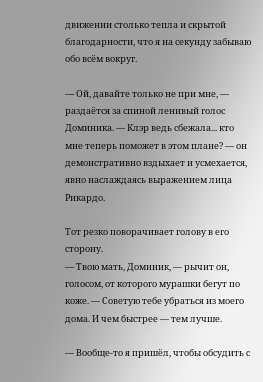движении столько тепла и скрытой благодарности, что я на секунду забываю обо всём вокруг.

— Ой, давайте только не при мне, — раздаётся за спиной ленивый голос Доминика. — Клэр ведь сбежала... кто мне теперь поможет в этом плане? — он демонстративно вздыхает и усмехается, явно наслаждаясь выражением лица Рикардо.

Тот резко поворачивает голову в его сторону.
— Твою мать, Доминик, — рычит он, голосом, от которого мурашки бегут по коже. — Советую тебе убраться из моего дома. И чем быстрее — тем лучше.

— Вообще-то я пришёл, чтобы обсудить с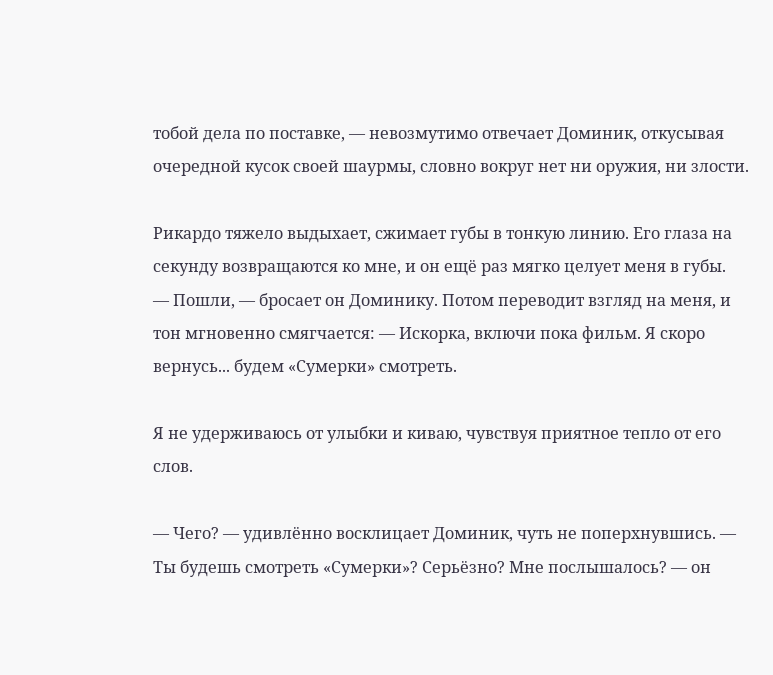тобой дела по поставке, — невозмутимо отвечает Доминик, откусывая очередной кусок своей шаурмы, словно вокруг нет ни оружия, ни злости.

Рикардо тяжело выдыхает, сжимает губы в тонкую линию. Его глаза на секунду возвращаются ко мне, и он ещё раз мягко целует меня в губы.
— Пошли, — бросает он Доминику. Потом переводит взгляд на меня, и тон мгновенно смягчается: — Искорка, включи пока фильм. Я скоро вернусь... будем «Сумерки» смотреть.

Я не удерживаюсь от улыбки и киваю, чувствуя приятное тепло от его слов.

— Чего? — удивлённо восклицает Доминик, чуть не поперхнувшись. — Ты будешь смотреть «Сумерки»? Серьёзно? Мне послышалось? — он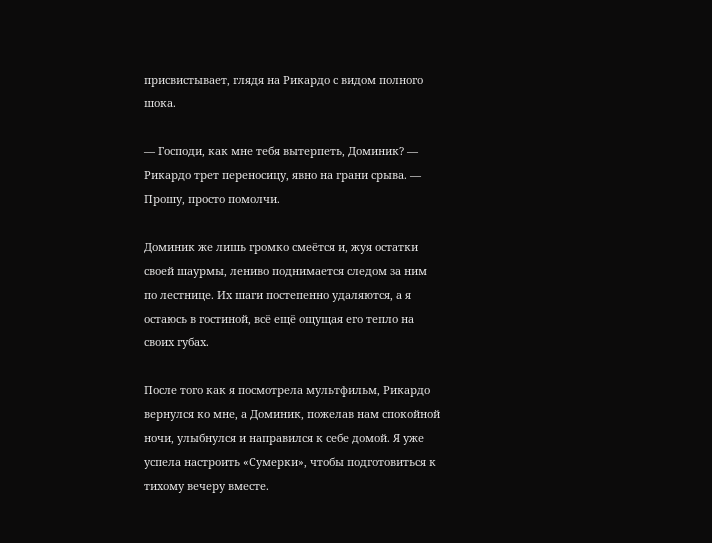присвистывает, глядя на Рикардо с видом полного шока.

— Господи, как мне тебя вытерпеть, Доминик? — Рикардо трет переносицу, явно на грани срыва. — Прошу, просто помолчи.

Доминик же лишь громко смеётся и, жуя остатки своей шаурмы, лениво поднимается следом за ним по лестнице. Их шаги постепенно удаляются, а я остаюсь в гостиной, всё ещё ощущая его тепло на своих губах.

После того как я посмотрела мультфильм, Рикардо вернулся ко мне, а Доминик, пожелав нам спокойной ночи, улыбнулся и направился к себе домой. Я уже успела настроить «Сумерки», чтобы подготовиться к тихому вечеру вместе.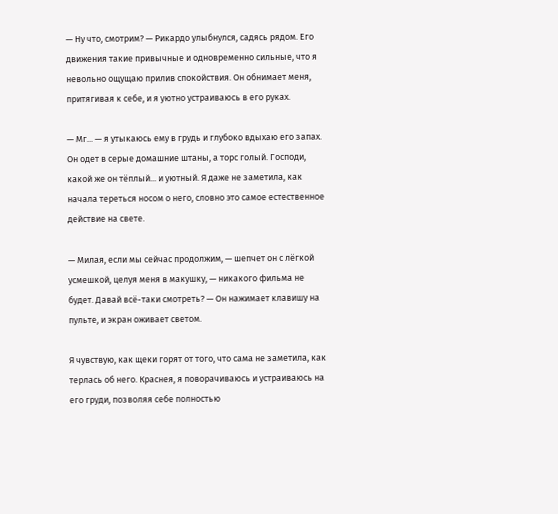— Ну что, смотрим? — Рикардо улыбнулся, садясь рядом. Его движения такие привычные и одновременно сильные, что я невольно ощущаю прилив спокойствия. Он обнимает меня, притягивая к себе, и я уютно устраиваюсь в его руках.

— Мг... — я утыкаюсь ему в грудь и глубоко вдыхаю его запах. Он одет в серые домашние штаны, а торс голый. Господи, какой же он тёплый... и уютный. Я даже не заметила, как начала тереться носом о него, словно это самое естественное действие на свете.

— Милая, если мы сейчас продолжим, — шепчет он с лёгкой усмешкой, целуя меня в макушку, — никакого фильма не будет. Давай всё-таки смотреть? — Он нажимает клавишу на пульте, и экран оживает светом.

Я чувствую, как щеки горят от того, что сама не заметила, как терлась об него. Краснея, я поворачиваюсь и устраиваюсь на его груди, позволяя себе полностью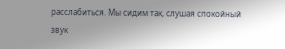расслабиться. Мы сидим так, слушая спокойный звук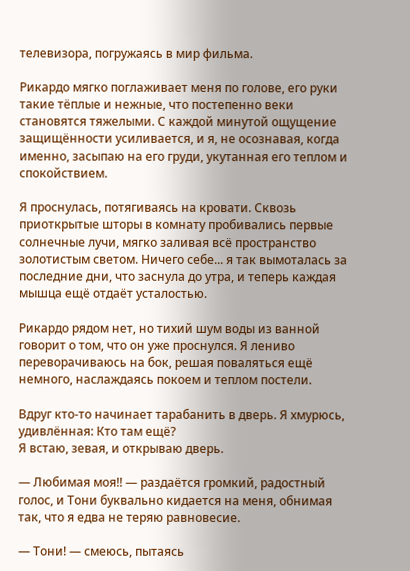телевизора, погружаясь в мир фильма.

Рикардо мягко поглаживает меня по голове, его руки такие тёплые и нежные, что постепенно веки становятся тяжелыми. С каждой минутой ощущение защищённости усиливается, и я, не осознавая, когда именно, засыпаю на его груди, укутанная его теплом и спокойствием.

Я проснулась, потягиваясь на кровати. Сквозь приоткрытые шторы в комнату пробивались первые солнечные лучи, мягко заливая всё пространство золотистым светом. Ничего себе... я так вымоталась за последние дни, что заснула до утра, и теперь каждая мышца ещё отдаёт усталостью.

Рикардо рядом нет, но тихий шум воды из ванной говорит о том, что он уже проснулся. Я лениво переворачиваюсь на бок, решая поваляться ещё немного, наслаждаясь покоем и теплом постели.

Вдруг кто-то начинает тарабанить в дверь. Я хмурюсь, удивлённая: Кто там ещё?
Я встаю, зевая, и открываю дверь.

— Любимая моя!! — раздаётся громкий, радостный голос, и Тони буквально кидается на меня, обнимая так, что я едва не теряю равновесие.

— Тони! — смеюсь, пытаясь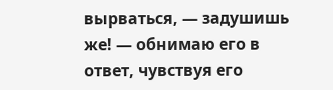вырваться, — задушишь же! — обнимаю его в ответ, чувствуя его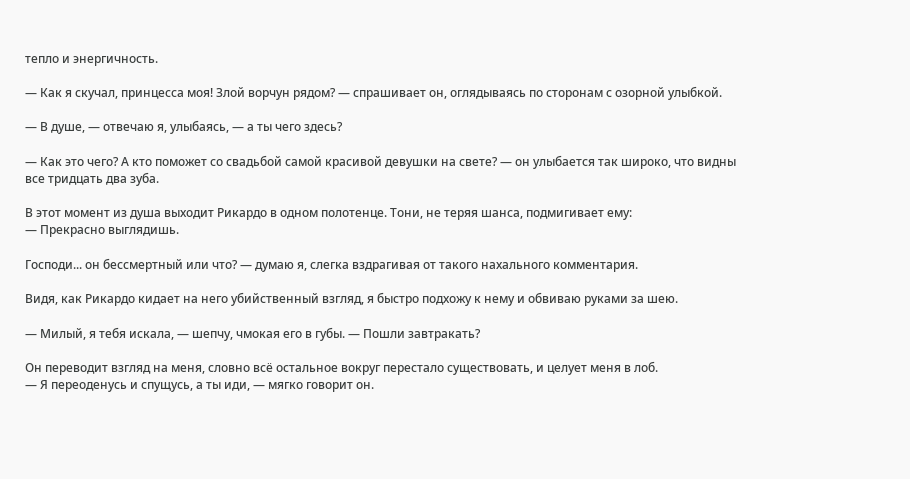тепло и энергичность.

— Как я скучал, принцесса моя! Злой ворчун рядом? — спрашивает он, оглядываясь по сторонам с озорной улыбкой.

— В душе, — отвечаю я, улыбаясь, — а ты чего здесь?

— Как это чего? А кто поможет со свадьбой самой красивой девушки на свете? — он улыбается так широко, что видны все тридцать два зуба.

В этот момент из душа выходит Рикардо в одном полотенце. Тони, не теряя шанса, подмигивает ему:
— Прекрасно выглядишь.

Господи... он бессмертный или что? — думаю я, слегка вздрагивая от такого нахального комментария.

Видя, как Рикардо кидает на него убийственный взгляд, я быстро подхожу к нему и обвиваю руками за шею.

— Милый, я тебя искала, — шепчу, чмокая его в губы. — Пошли завтракать?

Он переводит взгляд на меня, словно всё остальное вокруг перестало существовать, и целует меня в лоб.
— Я переоденусь и спущусь, а ты иди, — мягко говорит он.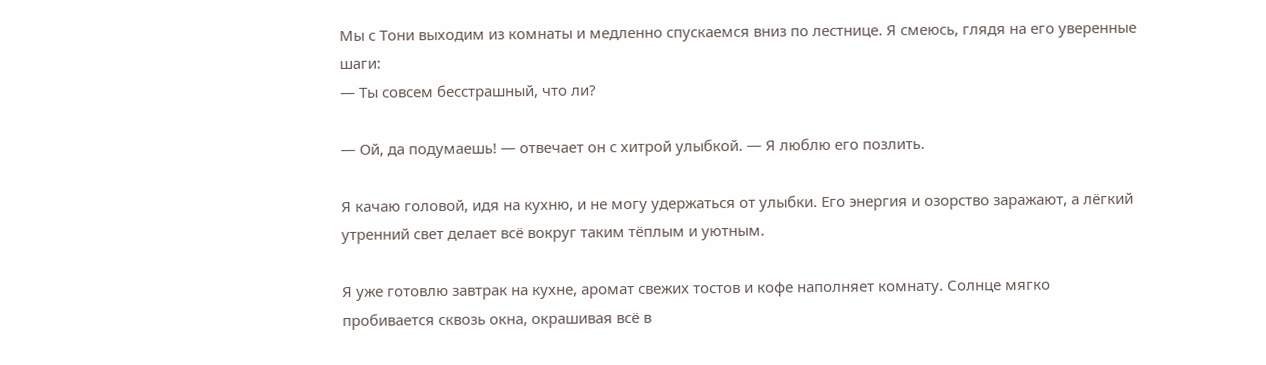Мы с Тони выходим из комнаты и медленно спускаемся вниз по лестнице. Я смеюсь, глядя на его уверенные шаги:
— Ты совсем бесстрашный, что ли?

— Ой, да подумаешь! — отвечает он с хитрой улыбкой. — Я люблю его позлить.

Я качаю головой, идя на кухню, и не могу удержаться от улыбки. Его энергия и озорство заражают, а лёгкий утренний свет делает всё вокруг таким тёплым и уютным.

Я уже готовлю завтрак на кухне, аромат свежих тостов и кофе наполняет комнату. Солнце мягко пробивается сквозь окна, окрашивая всё в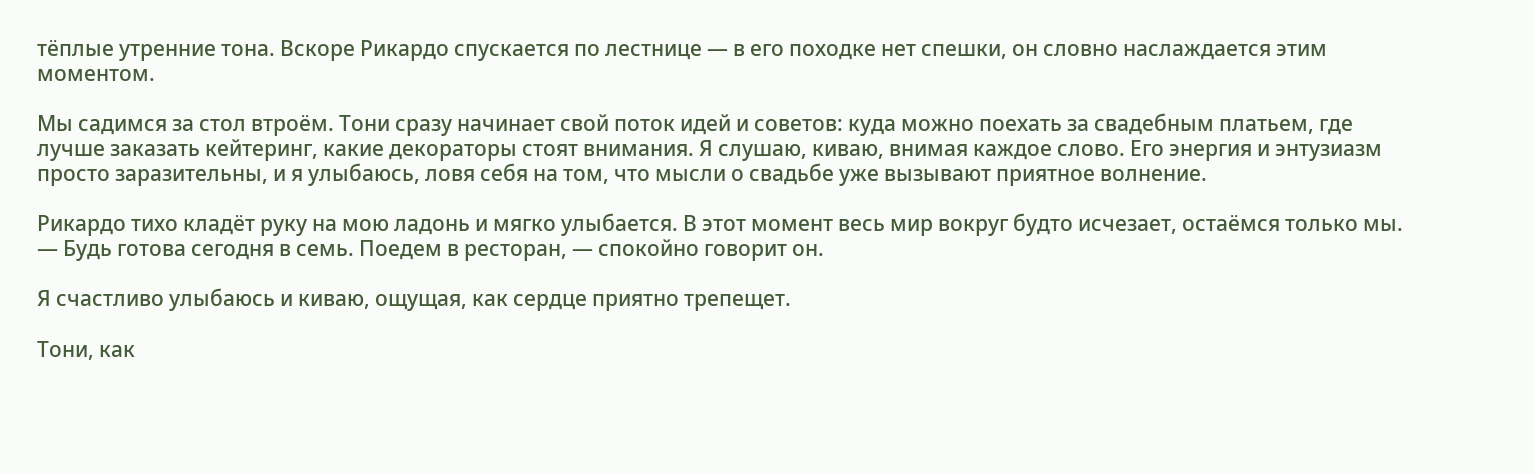тёплые утренние тона. Вскоре Рикардо спускается по лестнице — в его походке нет спешки, он словно наслаждается этим моментом.

Мы садимся за стол втроём. Тони сразу начинает свой поток идей и советов: куда можно поехать за свадебным платьем, где лучше заказать кейтеринг, какие декораторы стоят внимания. Я слушаю, киваю, внимая каждое слово. Его энергия и энтузиазм просто заразительны, и я улыбаюсь, ловя себя на том, что мысли о свадьбе уже вызывают приятное волнение.

Рикардо тихо кладёт руку на мою ладонь и мягко улыбается. В этот момент весь мир вокруг будто исчезает, остаёмся только мы.
— Будь готова сегодня в семь. Поедем в ресторан, — спокойно говорит он.

Я счастливо улыбаюсь и киваю, ощущая, как сердце приятно трепещет.

Тони, как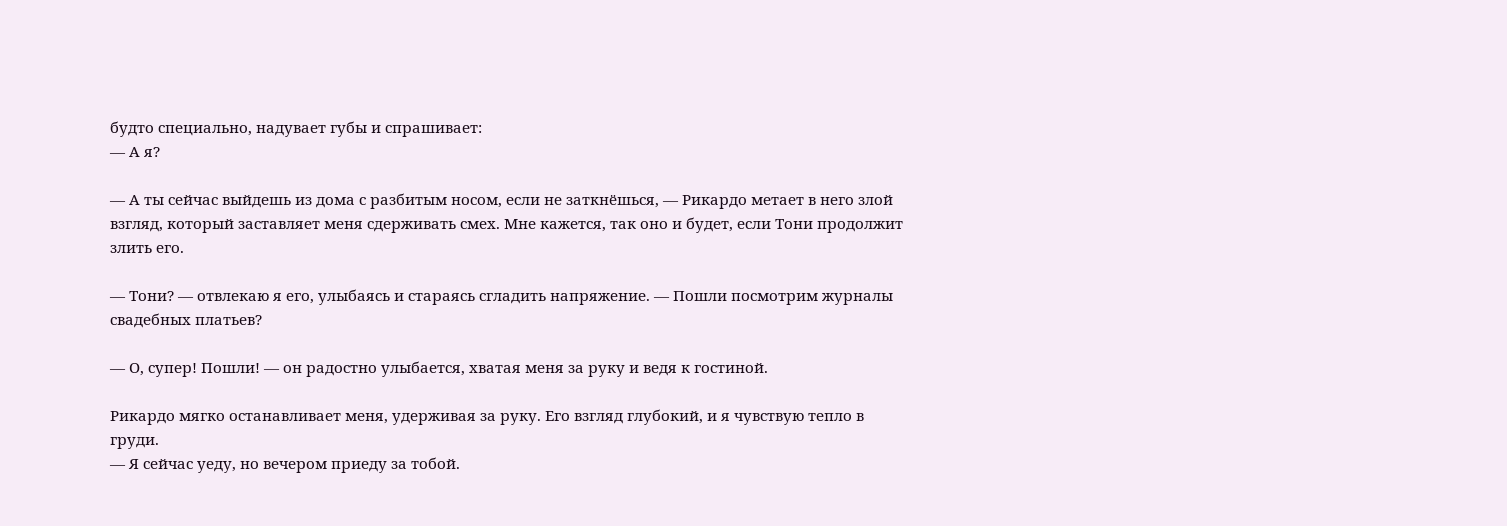будто специально, надувает губы и спрашивает:
— А я?

— А ты сейчас выйдешь из дома с разбитым носом, если не заткнёшься, — Рикардо метает в него злой взгляд, который заставляет меня сдерживать смех. Мне кажется, так оно и будет, если Тони продолжит злить его.

— Тони? — отвлекаю я его, улыбаясь и стараясь сгладить напряжение. — Пошли посмотрим журналы свадебных платьев?

— О, супер! Пошли! — он радостно улыбается, хватая меня за руку и ведя к гостиной.

Рикардо мягко останавливает меня, удерживая за руку. Его взгляд глубокий, и я чувствую тепло в груди.
— Я сейчас уеду, но вечером приеду за тобой.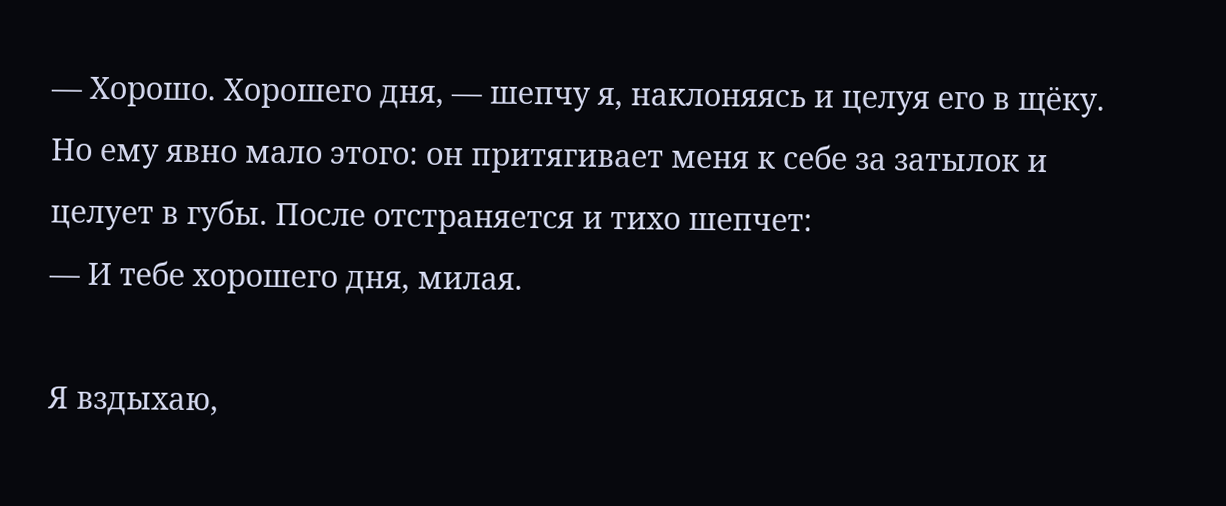— Хорошо. Хорошего дня, — шепчу я, наклоняясь и целуя его в щёку. Но ему явно мало этого: он притягивает меня к себе за затылок и целует в губы. После отстраняется и тихо шепчет:
— И тебе хорошего дня, милая.

Я вздыхаю,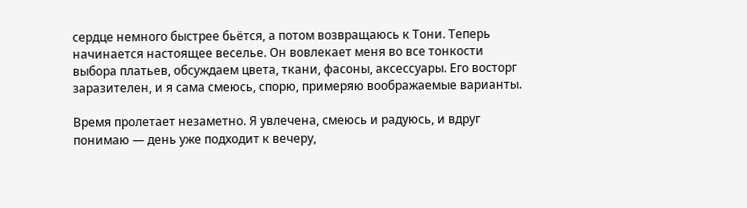сердце немного быстрее бьётся, а потом возвращаюсь к Тони. Теперь начинается настоящее веселье. Он вовлекает меня во все тонкости выбора платьев, обсуждаем цвета, ткани, фасоны, аксессуары. Его восторг заразителен, и я сама смеюсь, спорю, примеряю воображаемые варианты.

Время пролетает незаметно. Я увлечена, смеюсь и радуюсь, и вдруг понимаю — день уже подходит к вечеру,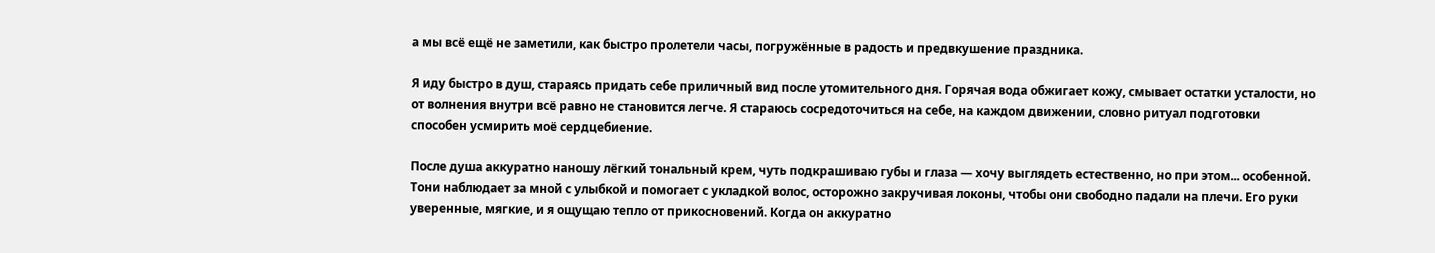а мы всё ещё не заметили, как быстро пролетели часы, погружённые в радость и предвкушение праздника.

Я иду быстро в душ, стараясь придать себе приличный вид после утомительного дня. Горячая вода обжигает кожу, смывает остатки усталости, но от волнения внутри всё равно не становится легче. Я стараюсь сосредоточиться на себе, на каждом движении, словно ритуал подготовки способен усмирить моё сердцебиение.

После душа аккуратно наношу лёгкий тональный крем, чуть подкрашиваю губы и глаза — хочу выглядеть естественно, но при этом... особенной. Тони наблюдает за мной с улыбкой и помогает с укладкой волос, осторожно закручивая локоны, чтобы они свободно падали на плечи. Его руки уверенные, мягкие, и я ощущаю тепло от прикосновений. Когда он аккуратно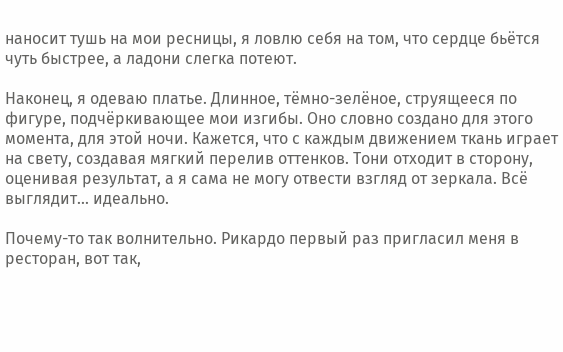наносит тушь на мои ресницы, я ловлю себя на том, что сердце бьётся чуть быстрее, а ладони слегка потеют.

Наконец, я одеваю платье. Длинное, тёмно-зелёное, струящееся по фигуре, подчёркивающее мои изгибы. Оно словно создано для этого момента, для этой ночи. Кажется, что с каждым движением ткань играет на свету, создавая мягкий перелив оттенков. Тони отходит в сторону, оценивая результат, а я сама не могу отвести взгляд от зеркала. Всё выглядит... идеально.

Почему-то так волнительно. Рикардо первый раз пригласил меня в ресторан, вот так,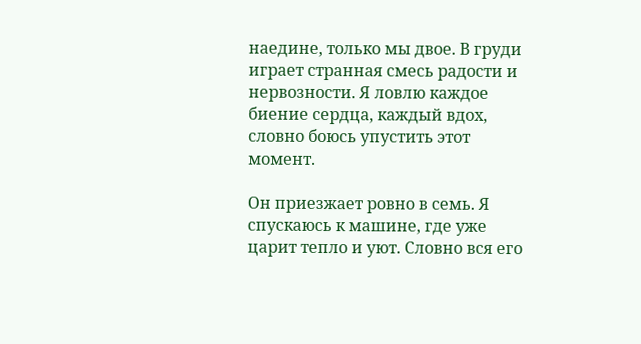наедине, только мы двое. В груди играет странная смесь радости и нервозности. Я ловлю каждое биение сердца, каждый вдох, словно боюсь упустить этот момент.

Он приезжает ровно в семь. Я спускаюсь к машине, где уже царит тепло и уют. Словно вся его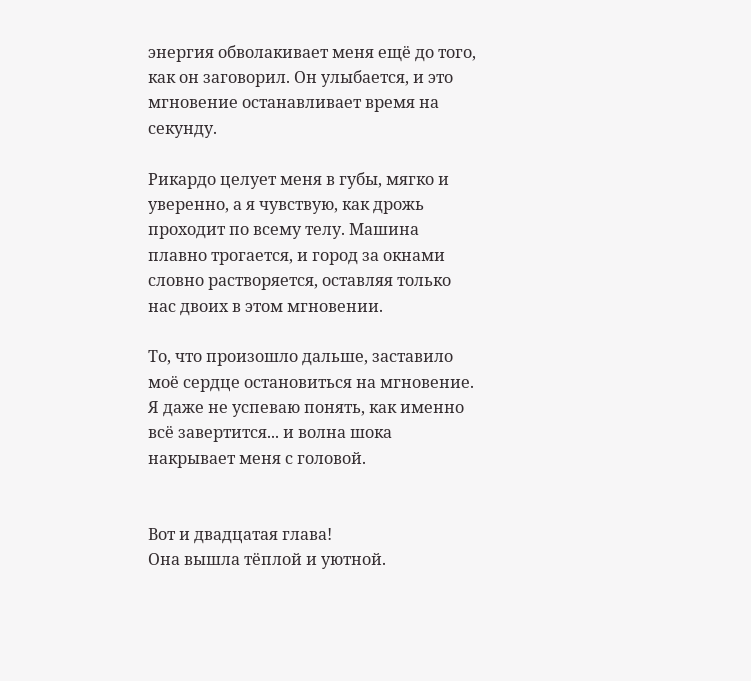энергия обволакивает меня ещё до того, как он заговорил. Он улыбается, и это мгновение останавливает время на секунду.

Рикардо целует меня в губы, мягко и уверенно, а я чувствую, как дрожь проходит по всему телу. Машина плавно трогается, и город за окнами словно растворяется, оставляя только нас двоих в этом мгновении.

То, что произошло дальше, заставило моё сердце остановиться на мгновение. Я даже не успеваю понять, как именно всё завертится... и волна шока накрывает меня с головой.


Вот и двадцатая глава!
Она вышла тёплой и уютной.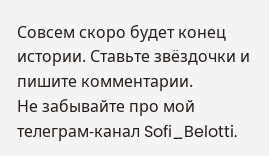Совсем скоро будет конец истории. Ставьте звёздочки и пишите комментарии.
Не забывайте про мой телеграм-канал Sofi_Belotti.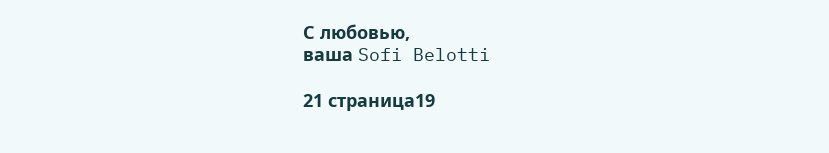С любовью,
ваша Sofi Belotti

21 страница19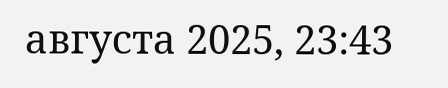августа 2025, 23:43